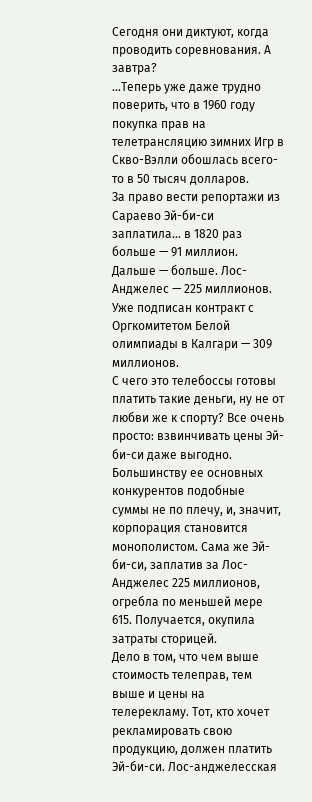Сегодня они диктуют, когда проводить соревнования. А завтра?
…Теперь уже даже трудно поверить, что в 1960 году покупка прав на телетрансляцию зимних Игр в Скво-Вэлли обошлась всего-то в 50 тысяч долларов.
За право вести репортажи из Сараево Эй-би-си заплатила… в 1820 раз больше — 91 миллион. Дальше — больше. Лос-Анджелес — 225 миллионов. Уже подписан контракт с Оргкомитетом Белой олимпиады в Калгари — 309 миллионов.
С чего это телебоссы готовы платить такие деньги, ну не от любви же к спорту? Все очень просто: взвинчивать цены Эй-би-си даже выгодно. Большинству ее основных конкурентов подобные суммы не по плечу, и, значит, корпорация становится монополистом. Сама же Эй-би-си, заплатив за Лос-Анджелес 225 миллионов, огребла по меньшей мере 615. Получается, окупила затраты сторицей.
Дело в том, что чем выше стоимость телеправ, тем выше и цены на телерекламу. Тот, кто хочет рекламировать свою продукцию, должен платить Эй-би-си. Лос-анджелесская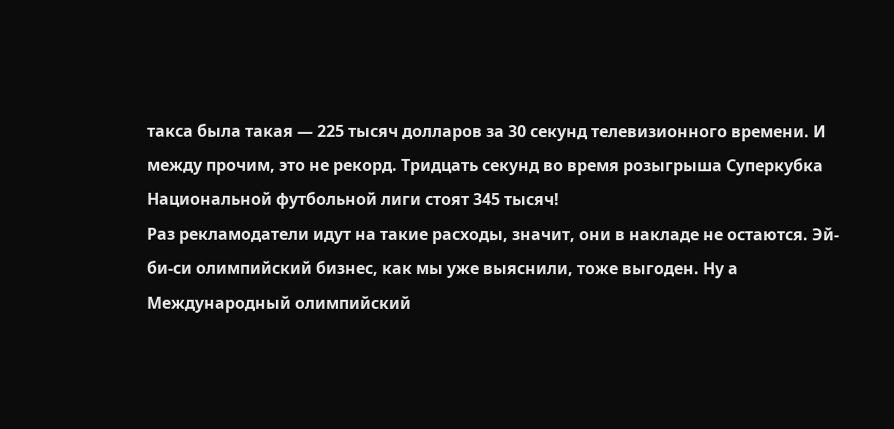такса была такая — 225 тысяч долларов за 30 секунд телевизионного времени. И между прочим, это не рекорд. Тридцать секунд во время розыгрыша Суперкубка Национальной футбольной лиги стоят 345 тысяч!
Раз рекламодатели идут на такие расходы, значит, они в накладе не остаются. Эй-би-си олимпийский бизнес, как мы уже выяснили, тоже выгоден. Ну а Международный олимпийский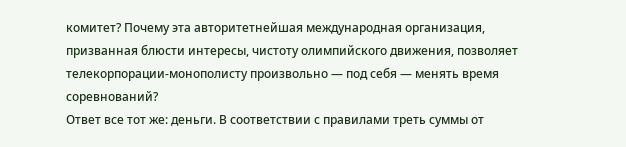комитет? Почему эта авторитетнейшая международная организация, призванная блюсти интересы, чистоту олимпийского движения, позволяет телекорпорации-монополисту произвольно — под себя — менять время соревнований?
Ответ все тот же: деньги. В соответствии с правилами треть суммы от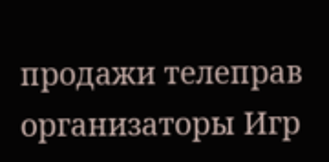продажи телеправ организаторы Игр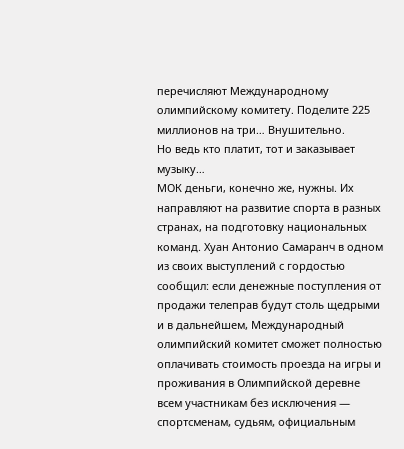перечисляют Международному олимпийскому комитету. Поделите 225 миллионов на три… Внушительно.
Но ведь кто платит, тот и заказывает музыку…
МОК деньги, конечно же, нужны. Их направляют на развитие спорта в разных странах, на подготовку национальных команд. Хуан Антонио Самаранч в одном из своих выступлений с гордостью сообщил: если денежные поступления от продажи телеправ будут столь щедрыми и в дальнейшем, Международный олимпийский комитет сможет полностью оплачивать стоимость проезда на игры и проживания в Олимпийской деревне всем участникам без исключения — спортсменам, судьям, официальным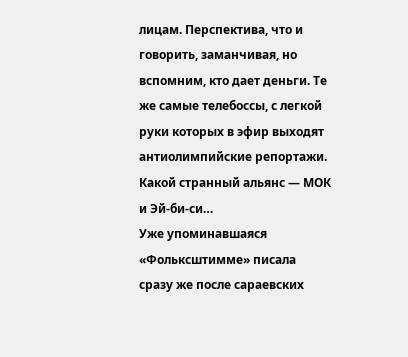лицам. Перспектива, что и говорить, заманчивая, но вспомним, кто дает деньги. Те же самые телебоссы, с легкой руки которых в эфир выходят антиолимпийские репортажи.
Какой странный альянс — МОК и Эй-би-си…
Уже упоминавшаяся «Фольксштимме» писала сразу же после сараевских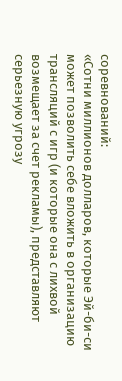соревнований:
«Сотни миллионов долларов, которые Эй-би-си может позволить себе вложить в организацию трансляций с игр (и которые она с лихвой возмещает за счет рекламы), представляют серьезную угрозу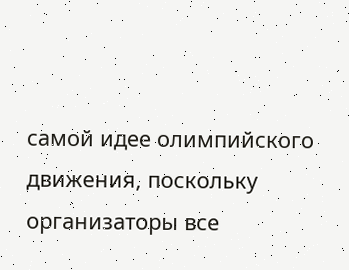самой идее олимпийского движения, поскольку организаторы все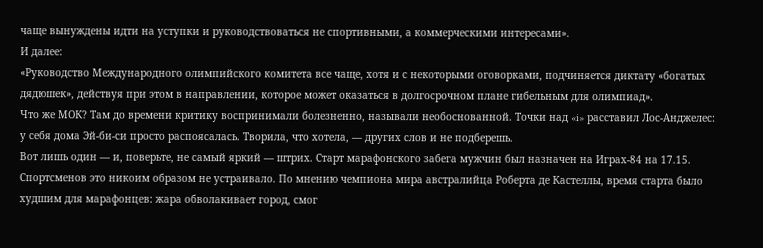чаще вынуждены идти на уступки и руководствоваться не спортивными, а коммерческими интересами».
И далее:
«Руководство Международного олимпийского комитета все чаще, хотя и с некоторыми оговорками, подчиняется диктату «богатых дядюшек», действуя при этом в направлении, которое может оказаться в долгосрочном плане гибельным для олимпиад».
Что же МОК? Там до времени критику воспринимали болезненно, называли необоснованной. Точки над «i» расставил Лос-Анджелес: у себя дома Эй-би-си просто распоясалась. Творила, что хотела, — других слов и не подберешь.
Вот лишь один — и, поверьте, не самый яркий — штрих. Старт марафонского забега мужчин был назначен на Играх-84 на 17.15. Спортсменов это никоим образом не устраивало. По мнению чемпиона мира австралийца Роберта де Кастеллы, время старта было худшим для марафонцев: жара обволакивает город, смог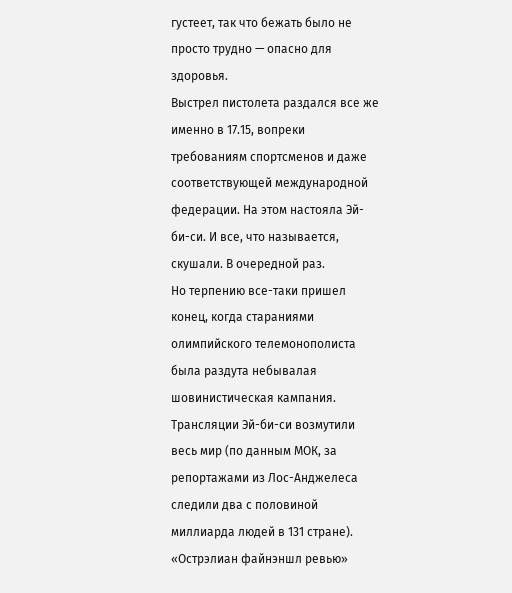густеет, так что бежать было не просто трудно — опасно для здоровья.
Выстрел пистолета раздался все же именно в 17.15, вопреки требованиям спортсменов и даже соответствующей международной федерации. На этом настояла Эй-би-си. И все, что называется, скушали. В очередной раз.
Но терпению все-таки пришел конец, когда стараниями олимпийского телемонополиста была раздута небывалая шовинистическая кампания. Трансляции Эй-би-си возмутили весь мир (по данным МОК, за репортажами из Лос-Анджелеса следили два с половиной миллиарда людей в 131 стране).
«Острэлиан файнэншл ревью»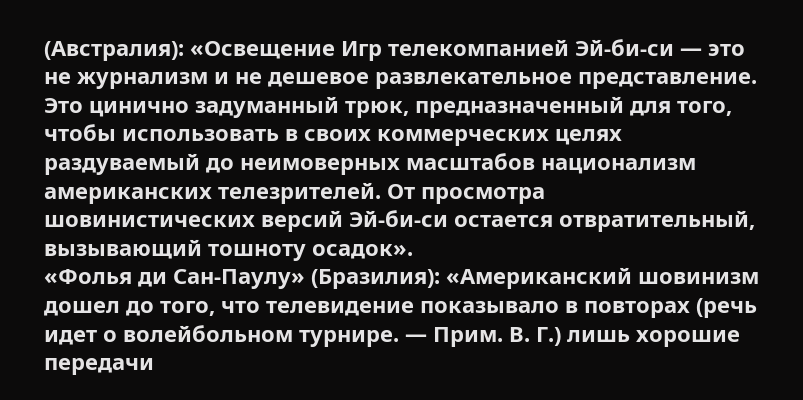(Австралия): «Освещение Игр телекомпанией Эй-би-си — это не журнализм и не дешевое развлекательное представление. Это цинично задуманный трюк, предназначенный для того, чтобы использовать в своих коммерческих целях раздуваемый до неимоверных масштабов национализм американских телезрителей. От просмотра шовинистических версий Эй-би-си остается отвратительный, вызывающий тошноту осадок».
«Фолья ди Сан-Паулу» (Бразилия): «Американский шовинизм дошел до того, что телевидение показывало в повторах (речь идет о волейбольном турнире. — Прим. В. Г.) лишь хорошие передачи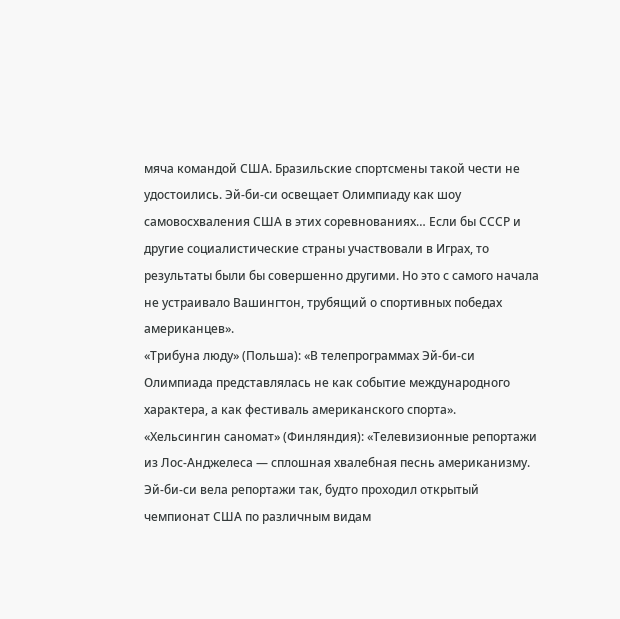мяча командой США. Бразильские спортсмены такой чести не удостоились. Эй-би-си освещает Олимпиаду как шоу самовосхваления США в этих соревнованиях… Если бы СССР и другие социалистические страны участвовали в Играх, то результаты были бы совершенно другими. Но это с самого начала не устраивало Вашингтон, трубящий о спортивных победах американцев».
«Трибуна люду» (Польша): «В телепрограммах Эй-би-си Олимпиада представлялась не как событие международного характера, а как фестиваль американского спорта».
«Хельсингин саномат» (Финляндия): «Телевизионные репортажи из Лос-Анджелеса — сплошная хвалебная песнь американизму. Эй-би-си вела репортажи так, будто проходил открытый чемпионат США по различным видам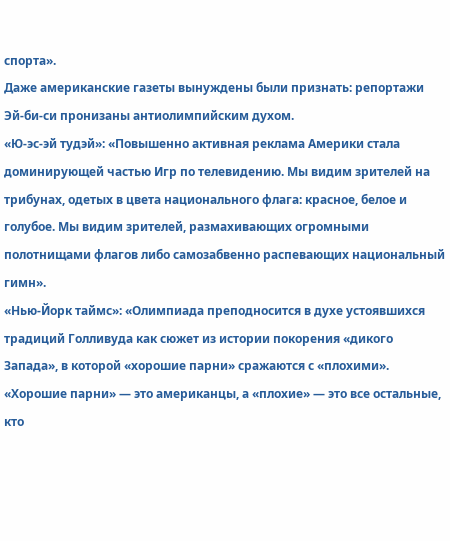спорта».
Даже американские газеты вынуждены были признать: репортажи Эй-би-си пронизаны антиолимпийским духом.
«Ю-эс-эй тудэй»: «Повышенно активная реклама Америки стала доминирующей частью Игр по телевидению. Мы видим зрителей на трибунах, одетых в цвета национального флага: красное, белое и голубое. Мы видим зрителей, размахивающих огромными полотнищами флагов либо самозабвенно распевающих национальный гимн».
«Нью-Йорк таймс»: «Олимпиада преподносится в духе устоявшихся традиций Голливуда как сюжет из истории покорения «дикого Запада», в которой «хорошие парни» сражаются с «плохими». «Хорошие парни» — это американцы, а «плохие» — это все остальные, кто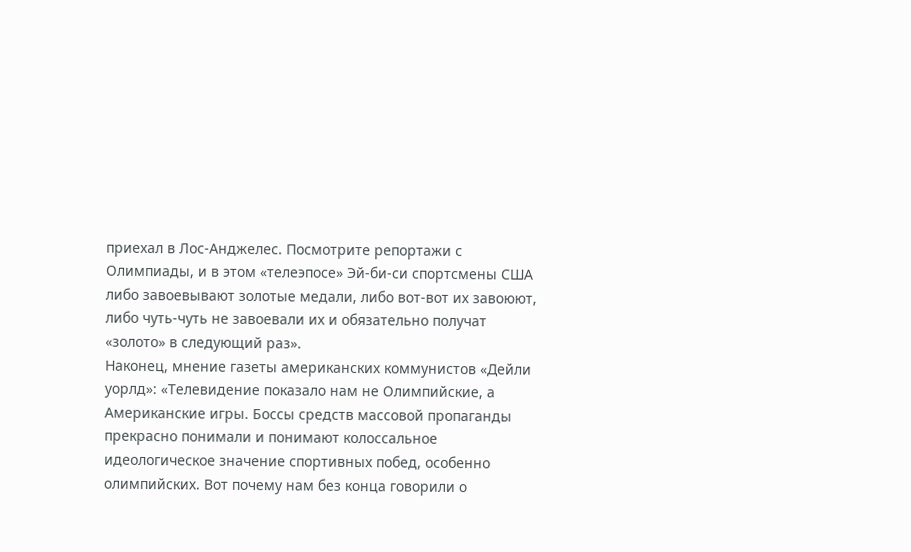приехал в Лос-Анджелес. Посмотрите репортажи с Олимпиады, и в этом «телеэпосе» Эй-би-си спортсмены США либо завоевывают золотые медали, либо вот-вот их завоюют, либо чуть-чуть не завоевали их и обязательно получат «золото» в следующий раз».
Наконец, мнение газеты американских коммунистов «Дейли уорлд»: «Телевидение показало нам не Олимпийские, а Американские игры. Боссы средств массовой пропаганды прекрасно понимали и понимают колоссальное идеологическое значение спортивных побед, особенно олимпийских. Вот почему нам без конца говорили о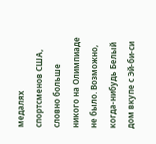медалях спортсменов США, словно больше никого на Олимпиаде не было. Возможно, когда-нибудь Белый дом вкупе с Эй-би-си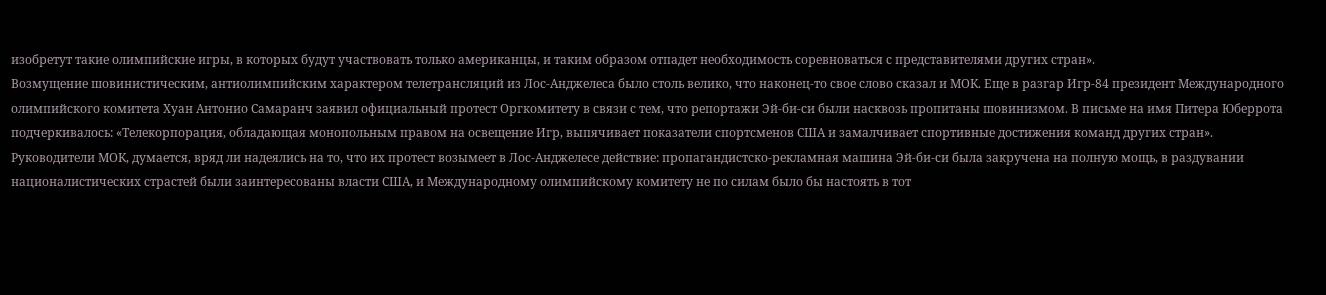изобретут такие олимпийские игры, в которых будут участвовать только американцы, и таким образом отпадет необходимость соревноваться с представителями других стран».
Возмущение шовинистическим, антиолимпийским характером телетрансляций из Лос-Анджелеса было столь велико, что наконец-то свое слово сказал и МОК. Еще в разгар Игр-84 президент Международного олимпийского комитета Хуан Антонио Самаранч заявил официальный протест Оргкомитету в связи с тем, что репортажи Эй-би-си были насквозь пропитаны шовинизмом. В письме на имя Питера Юберрота подчеркивалось: «Телекорпорация, обладающая монопольным правом на освещение Игр, выпячивает показатели спортсменов США и замалчивает спортивные достижения команд других стран».
Руководители МОК, думается, вряд ли надеялись на то, что их протест возымеет в Лос-Анджелесе действие: пропагандистско-рекламная машина Эй-би-си была закручена на полную мощь, в раздувании националистических страстей были заинтересованы власти США, и Международному олимпийскому комитету не по силам было бы настоять в тот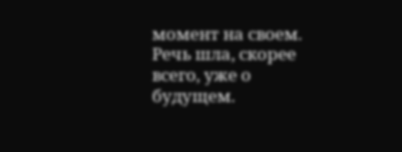момент на своем. Речь шла, скорее всего, уже о будущем.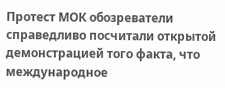Протест МОК обозреватели справедливо посчитали открытой демонстрацией того факта, что международное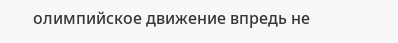олимпийское движение впредь не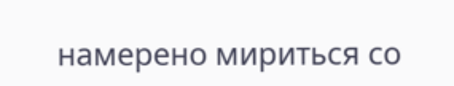намерено мириться со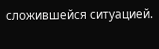сложившейся ситуацией.